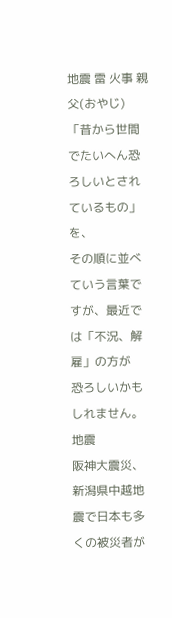地震 雷 火事 親父(おやじ)
「昔から世間でたいへん恐ろしいとされているもの」を、
その順に並べていう言葉ですが、最近では「不況、解雇」の方が
恐ろしいかもしれません。
地震
阪神大震災、新潟県中越地震で日本も多くの被災者が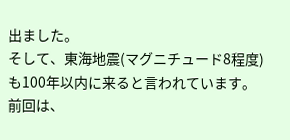出ました。
そして、東海地震(マグニチュード8程度)も100年以内に来ると言われています。
前回は、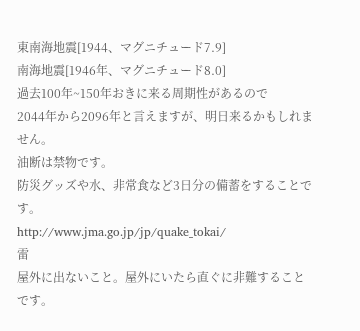東南海地震[1944、マグニチュード7.9]
南海地震[1946年、マグニチュード8.0]
過去100年~150年おきに来る周期性があるので
2044年から2096年と言えますが、明日来るかもしれません。
油断は禁物です。
防災グッズや水、非常食など3日分の備蓄をすることです。
http://www.jma.go.jp/jp/quake_tokai/
雷
屋外に出ないこと。屋外にいたら直ぐに非難することです。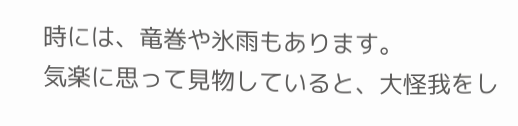時には、竜巻や氷雨もあります。
気楽に思って見物していると、大怪我をし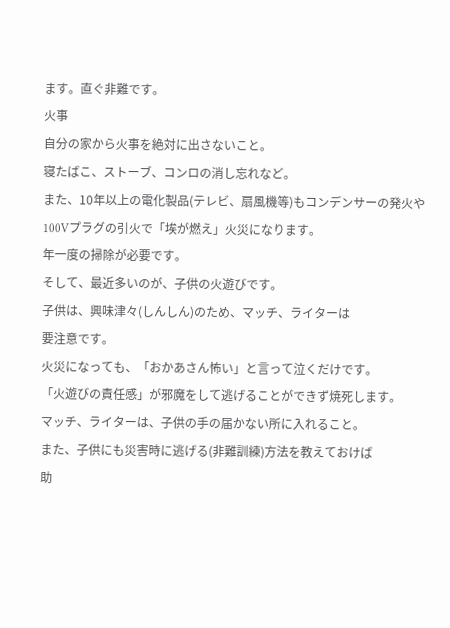ます。直ぐ非難です。
火事
自分の家から火事を絶対に出さないこと。
寝たばこ、ストーブ、コンロの消し忘れなど。
また、10年以上の電化製品(テレビ、扇風機等)もコンデンサーの発火や
100Vプラグの引火で「埃が燃え」火災になります。
年一度の掃除が必要です。
そして、最近多いのが、子供の火遊びです。
子供は、興味津々(しんしん)のため、マッチ、ライターは
要注意です。
火災になっても、「おかあさん怖い」と言って泣くだけです。
「火遊びの責任感」が邪魔をして逃げることができず焼死します。
マッチ、ライターは、子供の手の届かない所に入れること。
また、子供にも災害時に逃げる(非難訓練)方法を教えておけば
助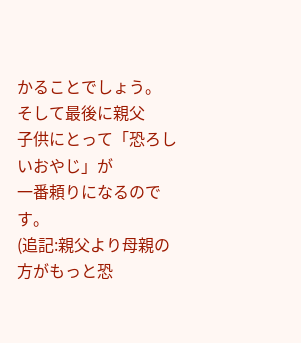かることでしょう。
そして最後に親父
子供にとって「恐ろしいおやじ」が
一番頼りになるのです。
(追記:親父より母親の方がもっと恐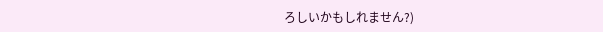ろしいかもしれません?)